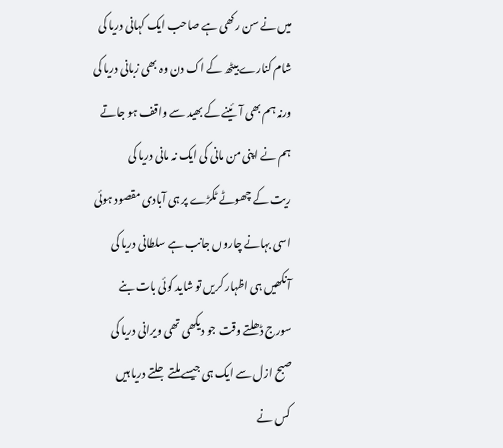میں نے سن رکھی ہے صاحب ایک کہانی دریا کی
شام کنارے بیٹھ کے اک دن وہ بھی زبانی دریا کی
ورنہ ہم بھی آئینے کے بھید سے واقف ہو جاتے
ہم نے اپنی من مانی کی ایک نہ مانی دریا کی
ریت کے چھوٹے ٹکڑے پر ہی آبادی مقصود ہوئی
اسی بہانے چاروں جانب ہے سلطانی دریا کی
آنکھیں ہی اظہار کریں تو شاید کوئی بات بنے
سورج ڈھلتے وقت جو دیکھی تھی ویرانی دریا کی
صبح ازل سے ایک ہی جیسے ملتے جلتے دریا ہیں
کس نے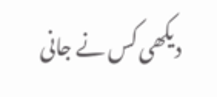دیکھی کس نے جانی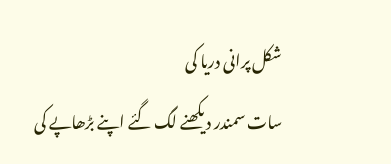شکل پرانی دریا کی
سات سمندر دیکھنے لگ گئے اپنے بڑھاپے کی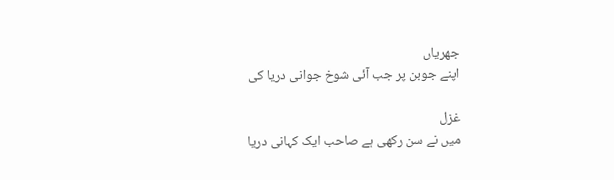جھریاں
اپنے جوبن پر جب آئی شوخ جوانی دریا کی

غزل
میں نے سن رکھی ہے صاحب ایک کہانی دریا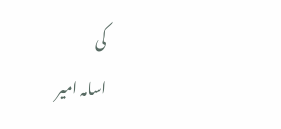کی
اسامہ امیر